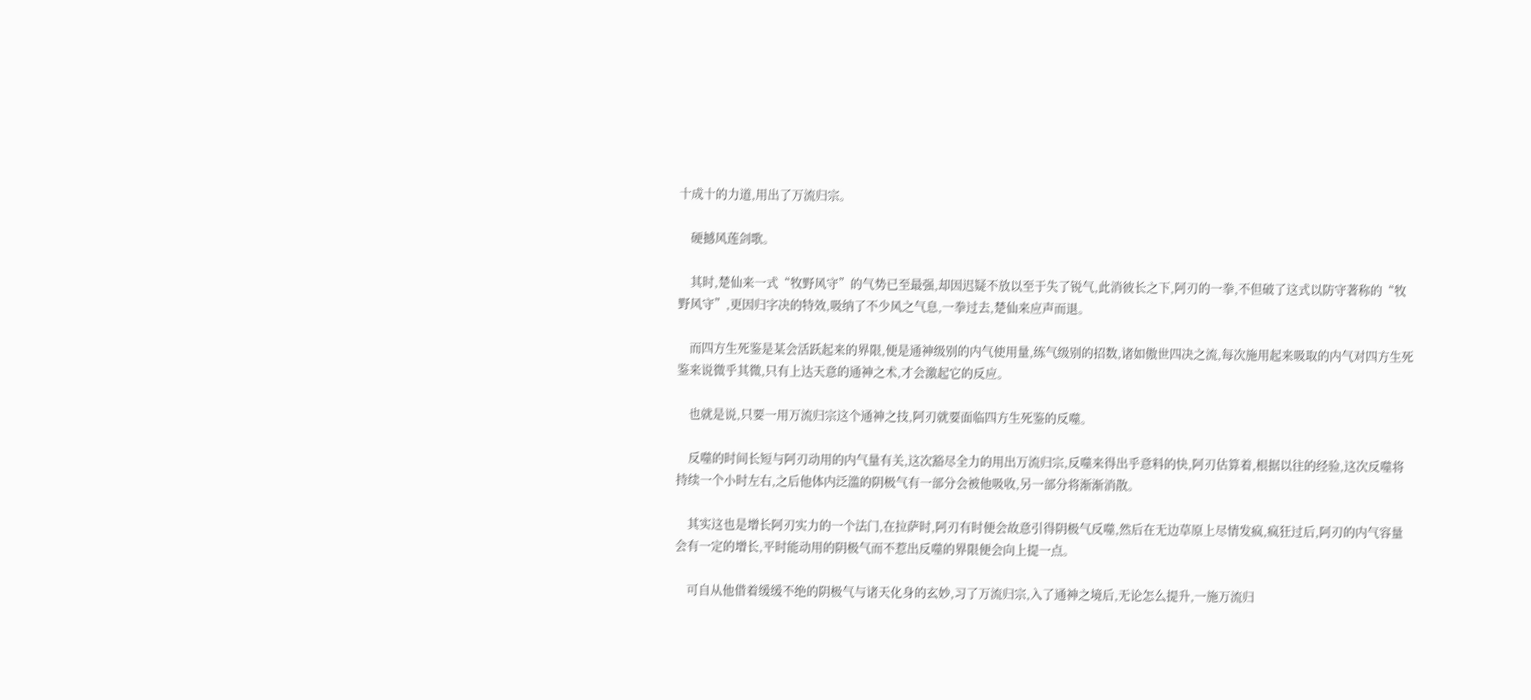十成十的力道,用出了万流归宗。

    硬撼风莲剑歌。

    其时,楚仙来一式“牧野风守”的气势已至最强,却因迟疑不放以至于失了锐气,此消彼长之下,阿刃的一拳,不但破了这式以防守著称的“牧野风守”,更因归字决的特效,吸纳了不少风之气息,一拳过去,楚仙来应声而退。

    而四方生死鉴是某会活跃起来的界限,便是通神级别的内气使用量,练气级别的招数,诸如傲世四决之流,每次施用起来吸取的内气对四方生死鉴来说微乎其微,只有上达天意的通神之术,才会激起它的反应。

    也就是说,只要一用万流归宗这个通神之技,阿刃就要面临四方生死鉴的反噬。

    反噬的时间长短与阿刃动用的内气量有关,这次豁尽全力的用出万流归宗,反噬来得出乎意料的快,阿刃估算着,根据以往的经验,这次反噬将持续一个小时左右,之后他体内泛滥的阴极气有一部分会被他吸收,另一部分将渐渐消散。

    其实这也是增长阿刃实力的一个法门,在拉萨时,阿刃有时便会故意引得阴极气反噬,然后在无边草原上尽情发疯,疯狂过后,阿刃的内气容量会有一定的增长,平时能动用的阴极气而不惹出反噬的界限便会向上提一点。

    可自从他借着缓缓不绝的阴极气与诸天化身的玄妙,习了万流归宗,入了通神之境后,无论怎么提升,一施万流归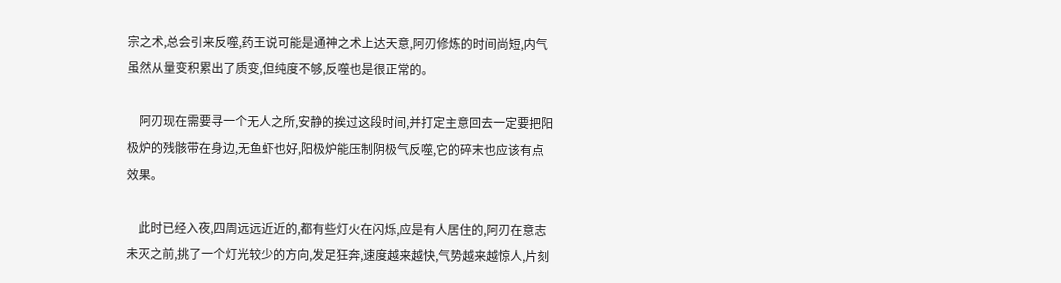宗之术,总会引来反噬,药王说可能是通神之术上达天意,阿刃修炼的时间尚短,内气虽然从量变积累出了质变,但纯度不够,反噬也是很正常的。

    阿刃现在需要寻一个无人之所,安静的挨过这段时间,并打定主意回去一定要把阳极炉的残骸带在身边,无鱼虾也好,阳极炉能压制阴极气反噬,它的碎末也应该有点效果。

    此时已经入夜,四周远远近近的,都有些灯火在闪烁,应是有人居住的,阿刃在意志未灭之前,挑了一个灯光较少的方向,发足狂奔,速度越来越快,气势越来越惊人,片刻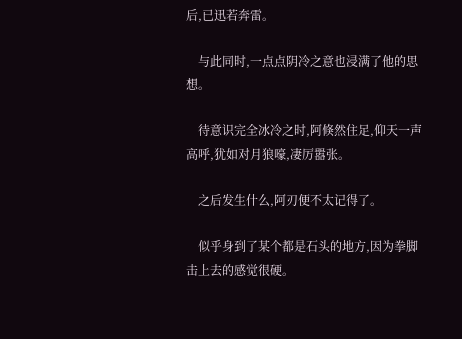后,已迅若奔雷。

    与此同时,一点点阴冷之意也浸满了他的思想。

    待意识完全冰冷之时,阿倏然住足,仰天一声高呼,犹如对月狼嚎,凄厉嚣张。

    之后发生什么,阿刃便不太记得了。

    似乎身到了某个都是石头的地方,因为拳脚击上去的感觉很硬。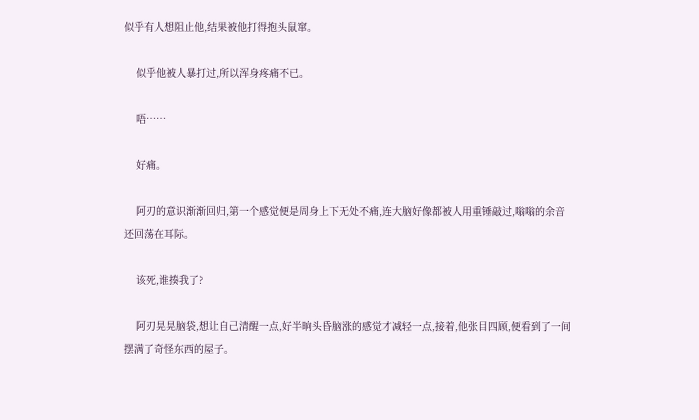似乎有人想阻止他,结果被他打得抱头鼠窜。

    似乎他被人暴打过,所以浑身疼痛不已。

    唔……

    好痛。

    阿刃的意识渐渐回归,第一个感觉便是周身上下无处不痛,连大脑好像都被人用重锤敲过,嗡嗡的余音还回荡在耳际。

    该死,谁揍我了?

    阿刃晃晃脑袋,想让自己清醒一点,好半晌头昏脑涨的感觉才减轻一点,接着,他张目四顾,便看到了一间摆满了奇怪东西的屋子。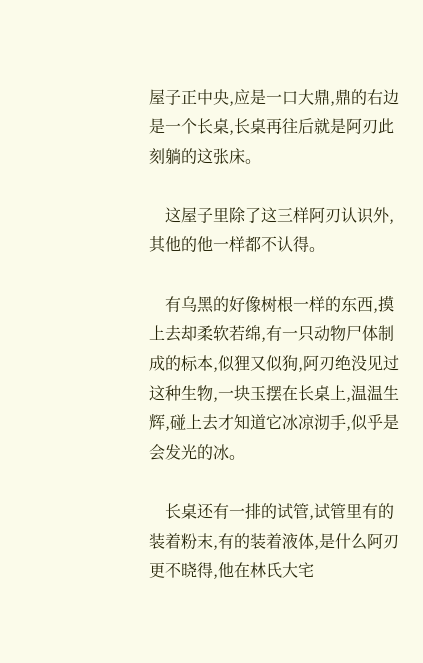屋子正中央,应是一口大鼎,鼎的右边是一个长桌,长桌再往后就是阿刃此刻躺的这张床。

    这屋子里除了这三样阿刃认识外,其他的他一样都不认得。

    有乌黑的好像树根一样的东西,摸上去却柔软若绵,有一只动物尸体制成的标本,似狸又似狗,阿刃绝没见过这种生物,一块玉摆在长桌上,温温生辉,碰上去才知道它冰凉沏手,似乎是会发光的冰。

    长桌还有一排的试管,试管里有的装着粉末,有的装着液体,是什么阿刃更不晓得,他在林氏大宅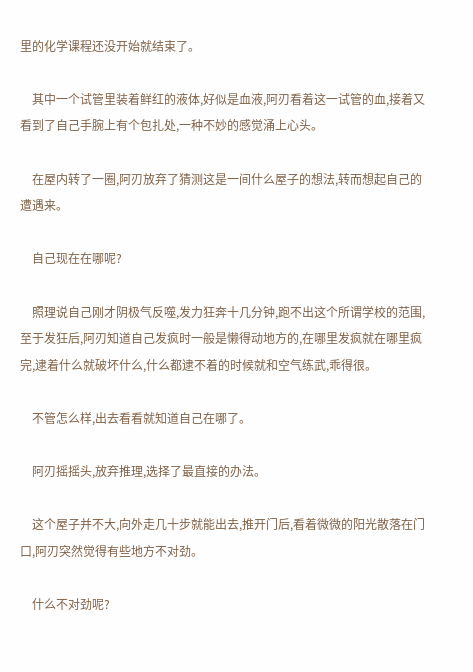里的化学课程还没开始就结束了。

    其中一个试管里装着鲜红的液体,好似是血液,阿刃看着这一试管的血,接着又看到了自己手腕上有个包扎处,一种不妙的感觉涌上心头。

    在屋内转了一圈,阿刃放弃了猜测这是一间什么屋子的想法,转而想起自己的遭遇来。

    自己现在在哪呢?

    照理说自己刚才阴极气反噬,发力狂奔十几分钟,跑不出这个所谓学校的范围,至于发狂后,阿刃知道自己发疯时一般是懒得动地方的,在哪里发疯就在哪里疯完,逮着什么就破坏什么,什么都逮不着的时候就和空气练武,乖得很。

    不管怎么样,出去看看就知道自己在哪了。

    阿刃摇摇头,放弃推理,选择了最直接的办法。

    这个屋子并不大,向外走几十步就能出去,推开门后,看着微微的阳光散落在门口,阿刃突然觉得有些地方不对劲。

    什么不对劲呢?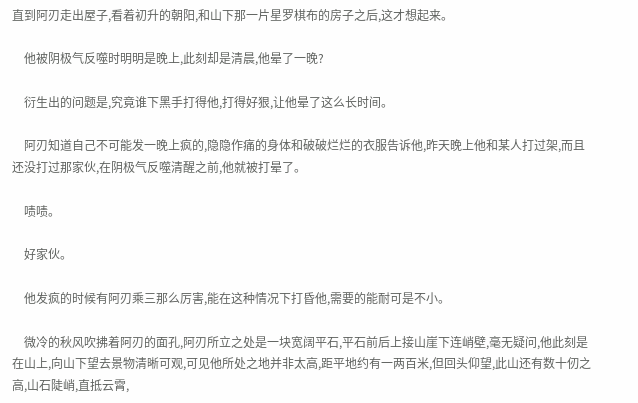直到阿刃走出屋子,看着初升的朝阳,和山下那一片星罗棋布的房子之后,这才想起来。

    他被阴极气反噬时明明是晚上,此刻却是清晨,他晕了一晚?

    衍生出的问题是,究竟谁下黑手打得他,打得好狠,让他晕了这么长时间。

    阿刃知道自己不可能发一晚上疯的,隐隐作痛的身体和破破烂烂的衣服告诉他,昨天晚上他和某人打过架,而且还没打过那家伙,在阴极气反噬清醒之前,他就被打晕了。

    啧啧。

    好家伙。

    他发疯的时候有阿刃乘三那么厉害,能在这种情况下打昏他,需要的能耐可是不小。

    微冷的秋风吹拂着阿刃的面孔,阿刃所立之处是一块宽阔平石,平石前后上接山崖下连峭壁,毫无疑问,他此刻是在山上,向山下望去景物清晰可观,可见他所处之地并非太高,距平地约有一两百米,但回头仰望,此山还有数十仞之高,山石陡峭,直抵云霄,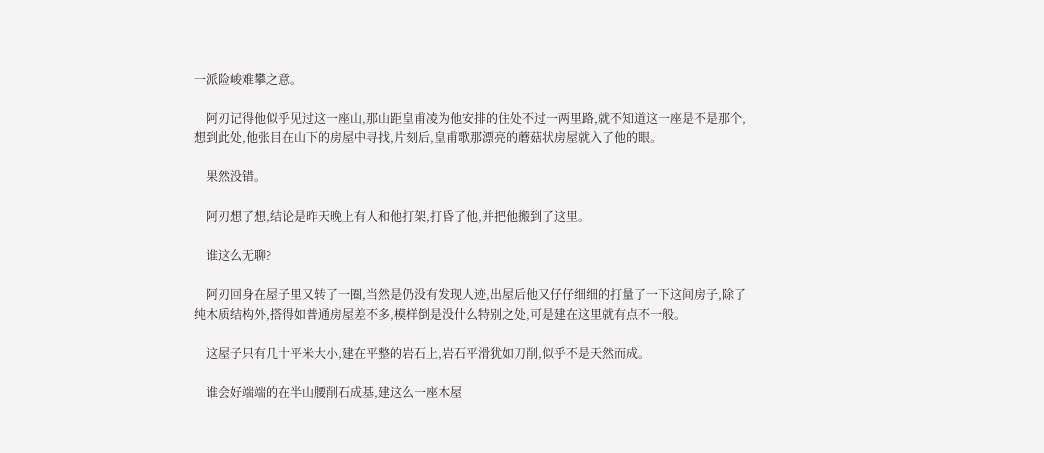一派险峻难攀之意。

    阿刃记得他似乎见过这一座山,那山距皇甫凌为他安排的住处不过一两里路,就不知道这一座是不是那个,想到此处,他张目在山下的房屋中寻找,片刻后,皇甫歌那漂亮的蘑菇状房屋就入了他的眼。

    果然没错。

    阿刃想了想,结论是昨天晚上有人和他打架,打昏了他,并把他搬到了这里。

    谁这么无聊?

    阿刃回身在屋子里又转了一圈,当然是仍没有发现人迹,出屋后他又仔仔细细的打量了一下这间房子,除了纯木质结构外,搭得如普通房屋差不多,模样倒是没什么特别之处,可是建在这里就有点不一般。

    这屋子只有几十平米大小,建在平整的岩石上,岩石平滑犹如刀削,似乎不是天然而成。

    谁会好端端的在半山腰削石成基,建这么一座木屋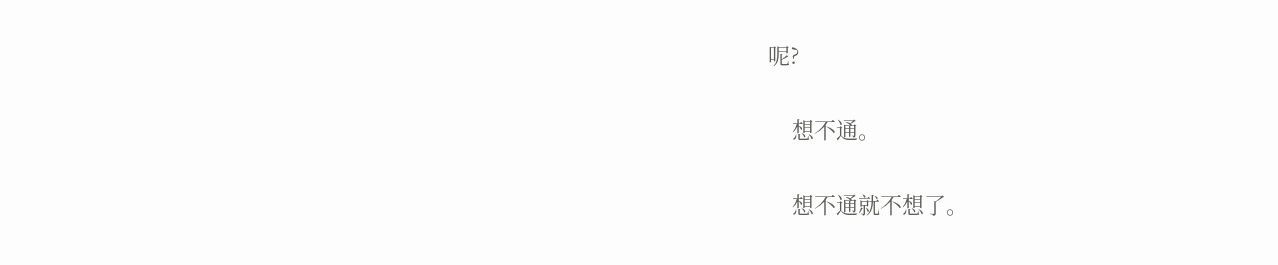呢?

    想不通。

    想不通就不想了。